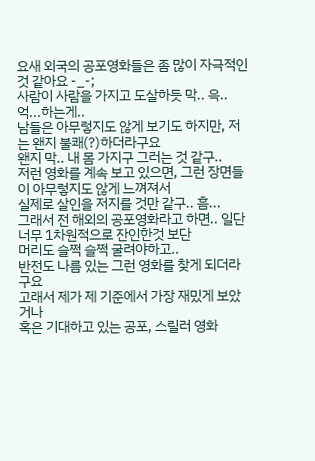요새 외국의 공포영화들은 좀 많이 자극적인 것 같아요 -_-;
사람이 사람을 가지고 도살하듯 막.. 윽..억...하는게..
남들은 아무렇지도 않게 보기도 하지만, 저는 왠지 불쾌(?)하더라구요
왠지 막.. 내 몸 가지구 그러는 것 같구..
저런 영화를 계속 보고 있으면, 그런 장면들이 아무렇지도 않게 느껴져서
실제로 살인을 저지를 것만 같구.. 흠...
그래서 전 해외의 공포영화라고 하면.. 일단 너무 1차원적으로 잔인한것 보단
머리도 슬쩍 슬쩍 굴려야하고..
반전도 나름 있는 그런 영화를 찾게 되더라구요
고래서 제가 제 기준에서 가장 재밌게 보았거나
혹은 기대하고 있는 공포, 스릴러 영화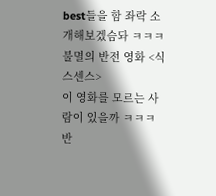best들을 함 좌락 소개해보겠슴돠 ㅋㅋㅋ
불멸의 반전 영화 <식스센스>
이 영화를 모르는 사람이 있을까 ㅋㅋㅋ
반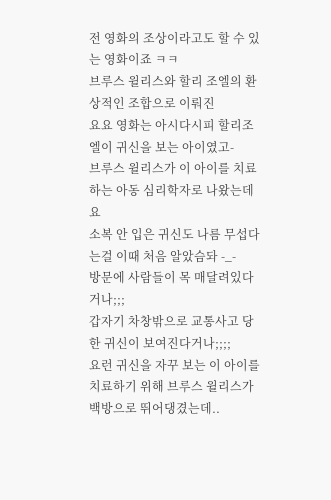전 영화의 조상이라고도 할 수 있는 영화이죠 ㅋㅋ
브루스 윌리스와 할리 조엘의 환상적인 조합으로 이뤄진
요요 영화는 아시다시피 할리조엘이 귀신을 보는 아이였고-
브루스 윌리스가 이 아이를 치료하는 아동 심리학자로 나왔는데요
소복 안 입은 귀신도 나름 무섭다는걸 이때 처음 알았슴돠 -_-
방문에 사람들이 목 매달려있다거나;;;
갑자기 차창밖으로 교통사고 당한 귀신이 보여진다거나;;;;
요런 귀신을 자꾸 보는 이 아이를 치료하기 위해 브루스 윌리스가
백방으로 뛰어댕겼는데..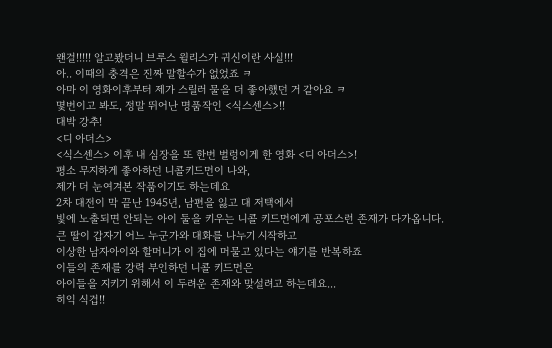왠걸!!!!! 알고봤더니 브루스 윌리스가 귀신이란 사실!!!
아.. 이때의 충격은 진짜 말할수가 없었죠 ㅋ
아마 이 영화이후부터 제가 스릴러 물을 더 좋아했던 거 같아요 ㅋ
몇번이고 봐도, 정말 뛰어난 명품작인 <식스센스>!!
대박 강추!
<디 아더스>
<식스센스> 이후 내 심장을 또 한번 벌렁이게 한 영화 <디 아더스>!
평소 무지하게 좋아하던 니콜키드먼이 나와,
제가 더 눈여겨본 작품이기도 하는데요
2차 대전이 막 끝난 1945년, 남편을 잃고 대 저택에서
빛에 노출되면 안되는 아이 둘을 키우는 니콜 키드먼에게 공포스런 존재가 다가옵니다.
큰 딸이 갑자기 어느 누군가와 대화를 나누기 시작하고
이상한 남자아이와 할머니가 이 집에 머물고 있다는 얘기를 반복하죠
이들의 존재를 강력 부인하던 니콜 키드먼은
아이들을 지키기 위해서 이 두려운 존재와 맞설려고 하는데요...
히익 식겁!!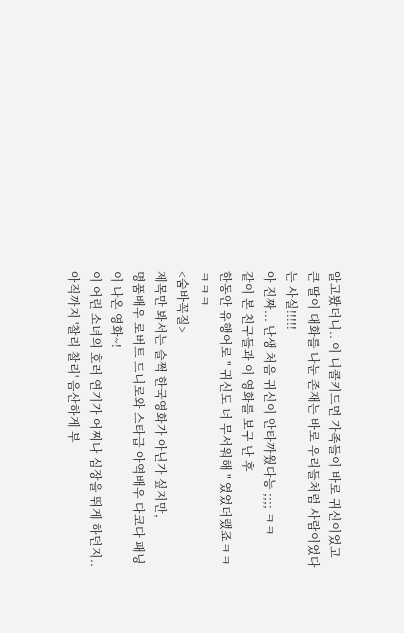알고봤더니.. 이 니콜키드먼 가족들이 바로 귀신이었고
큰 딸이 대화를 나눈 존재는 바로 우리들처럼 사람이었다는 사실!!!!!
아 진짜... 난생 처음 귀신이 안타까웠다능 ;;;; ㅋㅋ
같이 본 친구들과 이 영화를 보구 난 후
한동안 유행어로 " 귀신도 너 무서워해 " 였었더랬죠ㅋㅋㅋㅋㅋ
<숨바꼭질>
제목만 봐서는 슬쩍 한국영화가 아닌가 싶지만,
명품배우 로버트 드니로와 스타급 아역배우 다코다 패닝이 나온 영화~!
이 어린 소녀의 호러 연기가 어찌나 심장을 뛰게 하던지..
아직까지 '찰리 찰리' 음산하게 부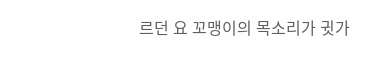르던 요 꼬맹이의 목소리가 귓가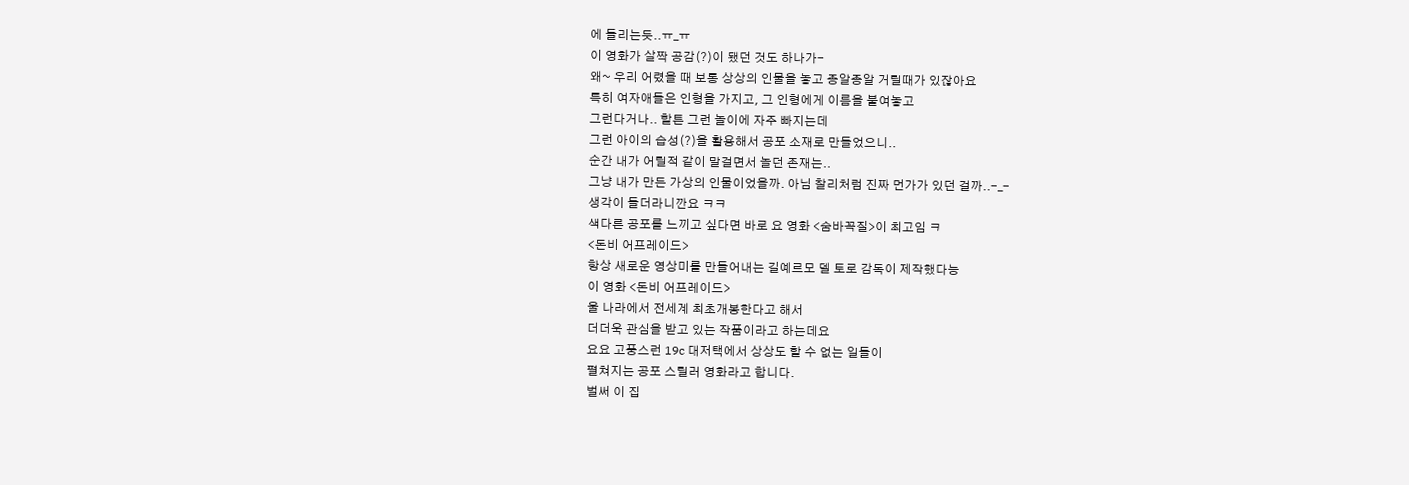에 들리는듯..ㅠ_ㅠ
이 영화가 살짝 공감(?)이 됐던 것도 하나가-
왜~ 우리 어렸을 때 보통 상상의 인물을 놓고 종알종알 거릴때가 있잖아요
특히 여자애들은 인형을 가지고, 그 인형에게 이름을 붙여놓고
그런다거나.. 할튼 그런 놀이에 자주 빠지는데
그런 아이의 습성(?)을 활용해서 공포 소재로 만들었으니..
순간 내가 어릴적 같이 말걸면서 놀던 존재는..
그냥 내가 만든 가상의 인물이었을까. 아님 찰리처럼 진짜 먼가가 있던 걸까..-_-
생각이 들더라니깐요 ㅋㅋ
색다른 공포를 느끼고 싶다면 바로 요 영화 <숨바꼭질>이 최고임 ㅋ
<돈비 어프레이드>
항상 새로운 영상미를 만들어내는 길예르모 델 토로 감독이 제작했다능
이 영화 <돈비 어프레이드>
울 나라에서 전세계 최초개봉한다고 해서
더더욱 관심을 받고 있는 작품이라고 하는데요
요요 고풍스런 19c 대저택에서 상상도 할 수 없는 일들이
펼쳐지는 공포 스릴러 영화라고 합니다.
벌써 이 집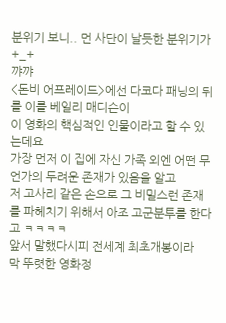분위기 보니.. 먼 사단이 날듯한 분위기가 +_+
꺄꺄
<돈비 어프레이드>에선 다코다 패닝의 뒤를 이를 베일리 매디슨이
이 영화의 핵심적인 인물이라고 할 수 있는데요
가장 먼저 이 집에 자신 가족 외엔 어떤 무언가의 두려운 존재가 있음을 알고
저 고사리 같은 손으로 그 비밀스런 존재를 파헤치기 위해서 아조 고군분투를 한다고 ㅋㅋㅋㅋ
앞서 말했다시피 전세계 최초개봉이라
막 뚜렷한 영화정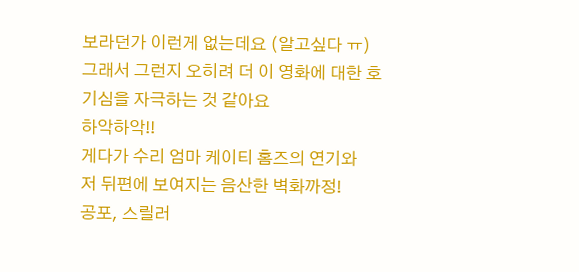보라던가 이런게 없는데요 (알고싶다 ㅠ)
그래서 그런지 오히려 더 이 영화에 대한 호기심을 자극하는 것 같아요
하악하악!!
게다가 수리 엄마 케이티 홈즈의 연기와
저 뒤편에 보여지는 음산한 벽화까정!
공포, 스릴러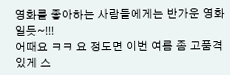영화를 좋아하는 사람들에게는 반가운 영화일듯~!!!
어때요 ㅋㅋ 요 정도면 이번 여름 좀 고품격있게 스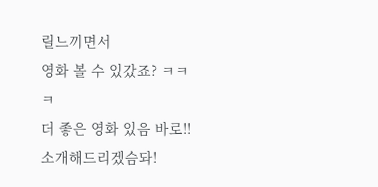릴느끼면서
영화 볼 수 있갔죠? ㅋㅋㅋ
더 좋은 영화 있음 바로!! 소개해드리겠슴돠!